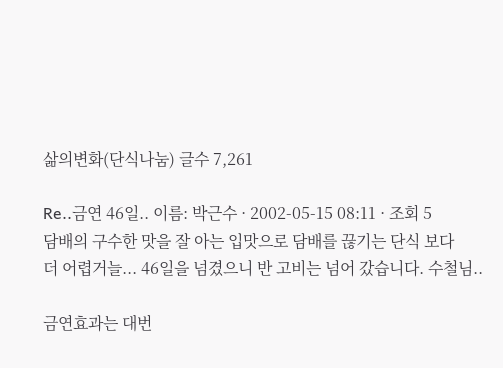삶의변화(단식나눔) 글수 7,261

Re..금연 46일.. 이름: 박근수 · 2002-05-15 08:11 · 조회 5
담배의 구수한 맛을 잘 아는 입맛으로 담배를 끊기는 단식 보다
더 어렵거늘... 46일을 넘겼으니 반 고비는 넘어 갔습니다. 수철님..

금연효과는 대번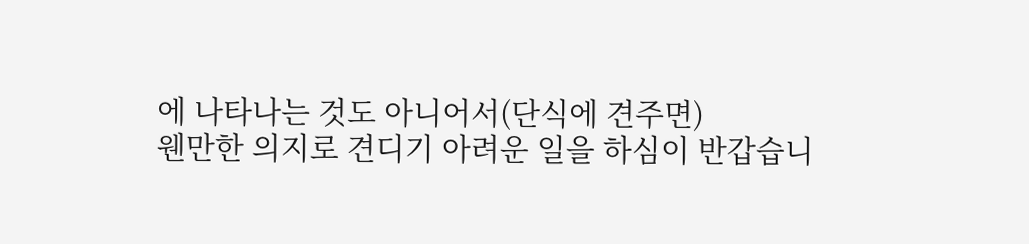에 나타나는 것도 아니어서(단식에 견주면)
웬만한 의지로 견디기 아려운 일을 하심이 반갑습니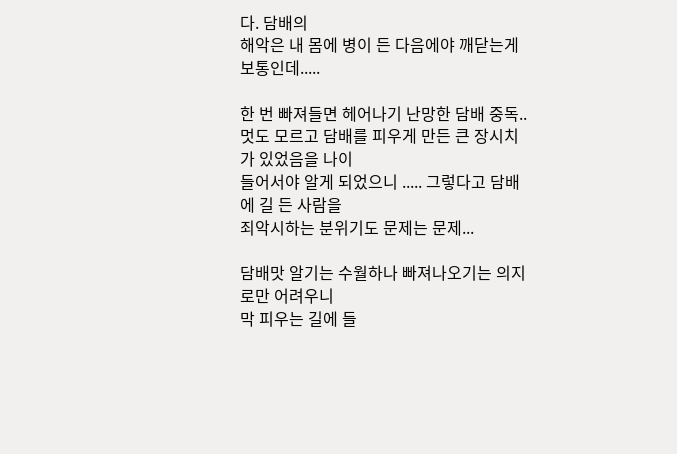다. 담배의
해악은 내 몸에 병이 든 다음에야 깨닫는게 보통인데.....

한 번 빠져들면 헤어나기 난망한 담배 중독..
멋도 모르고 담배를 피우게 만든 큰 장시치가 있었음을 나이
들어서야 알게 되었으니 ..... 그렇다고 담배에 길 든 사람을
죄악시하는 분위기도 문제는 문제...

담배맛 알기는 수월하나 빠져나오기는 의지로만 어려우니
막 피우는 길에 들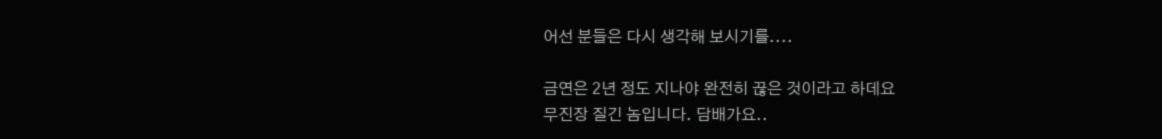어선 분들은 다시 생각해 보시기를....

금연은 2년 정도 지나야 완전히 끊은 것이라고 하데요
무진장 질긴 놈입니다. 담배가요..